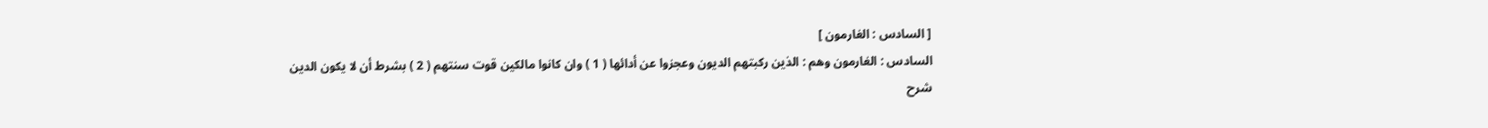[ السادس : الغارمون ]
السادس : الغارمون وهم : الذين ركبتهم الديون وعجزوا عن أدائها ( 1 ) وان كانوا مالكين قوت سنتهم ( 2 ) بشرط أن لا يكون الدين
شرح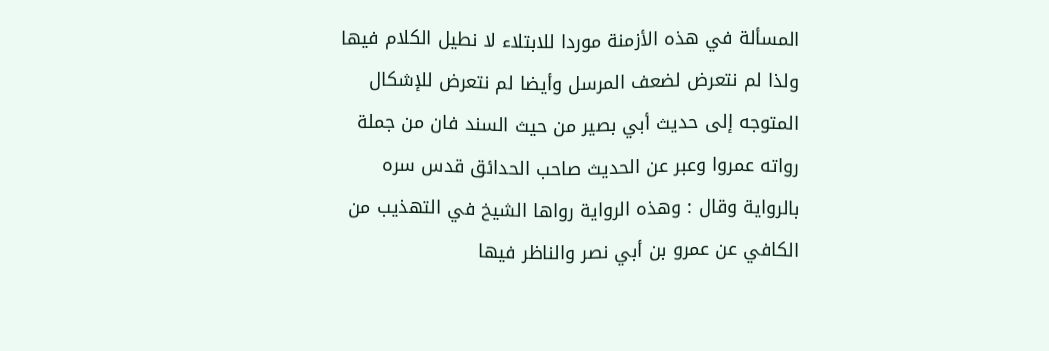المسألة في هذه الأزمنة موردا للابتلاء لا نطيل الكلام فيها ولذا لم نتعرض لضعف المرسل وأيضا لم نتعرض للإشكال المتوجه إلى حديث أبي بصير من حيث السند فان من جملة رواته عمروا وعبر عن الحديث صاحب الحدائق قدس سره بالرواية وقال : وهذه الرواية رواها الشيخ في التهذيب من الكافي عن عمرو بن أبي نصر والناظر فيها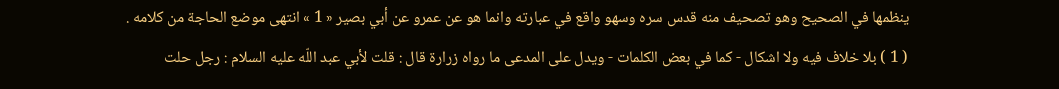ينظمها في الصحيح وهو تصحيف منه قدس سره وسهو واقع في عبارته وانما هو عن عمرو عن أبي بصير « 1 » انتهى موضع الحاجة من كلامه .
( 1 ) بلا خلاف فيه ولا اشكال - كما في بعض الكلمات - ويدل على المدعى ما رواه زرارة قال : قلت لأبي عبد اللّه عليه السلام : رجل حلت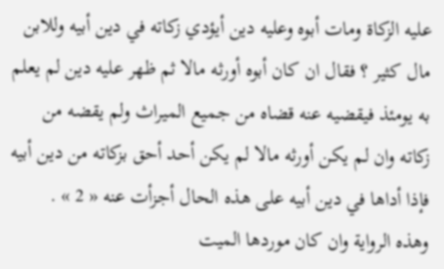عليه الزكاة ومات أبوه وعليه دين أيؤدي زكاته في دين أبيه وللابن مال كثير ؟ فقال ان كان أبوه أورثه مالا ثم ظهر عليه دين لم يعلم به يومئذ فيقضيه عنه قضاه من جميع الميراث ولم يقضه من زكاته وان لم يكن أورثه مالا لم يكن أحد أحق بزكاته من دين أبيه فإذا أداها في دين أبيه على هذه الحال أجزأت عنه « 2 » .
وهذه الرواية وان كان موردها الميت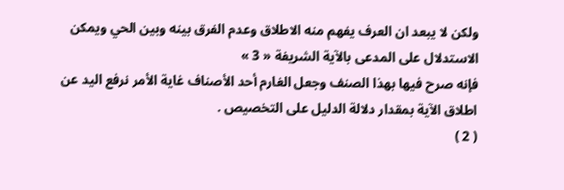ولكن لا يبعد ان العرف يفهم منه الاطلاق وعدم الفرق بينه وبين الحي ويمكن الاستدلال على المدعى بالآية الشريفة « 3 »
فإنه صرح فيها بهذا الصنف وجعل الغارم أحد الأصناف غاية الأمر نرفع اليد عن اطلاق الآية بمقدار دلالة الدليل على التخصيص .
( 2 )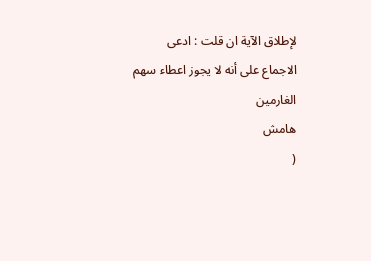لإطلاق الآية ان قلت : ادعى الاجماع على أنه لا يجوز اعطاء سهم الغارمين
هامش
(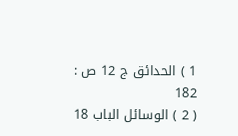1 ) الحدائق ج 12 ص : 182
( 2 ) الوسائل الباب 18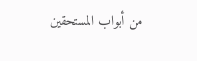من أبواب المستحقين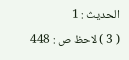الحديث : 1
( 3 ) لاحظ ص : 448